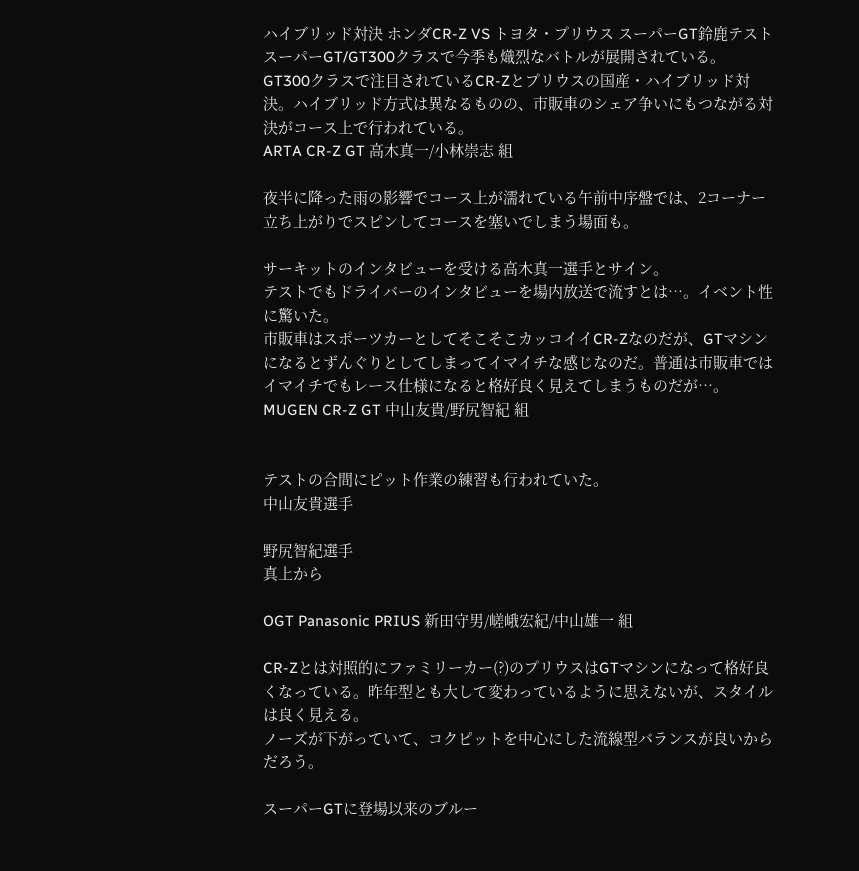ハイブリッド対決 ホンダCR-Z VS トヨタ・プリウス スーパーGT鈴鹿テスト
スーパーGT/GT300クラスで今季も熾烈なバトルが展開されている。
GT300クラスで注目されているCR-Zとプリウスの国産・ハイブリッド対決。ハイブリッド方式は異なるものの、市販車のシェア争いにもつながる対決がコース上で行われている。
ARTA CR-Z GT 高木真一/小林崇志 組

夜半に降った雨の影響でコース上が濡れている午前中序盤では、2コーナー立ち上がりでスピンしてコースを塞いでしまう場面も。

サーキットのインタビューを受ける高木真一選手とサイン。
テストでもドライバーのインタビューを場内放送で流すとは…。イベント性に驚いた。
市販車はスポーツカーとしてそこそこカッコイイCR-Zなのだが、GTマシンになるとずんぐりとしてしまってイマイチな感じなのだ。普通は市販車ではイマイチでもレース仕様になると格好良く見えてしまうものだが…。
MUGEN CR-Z GT 中山友貴/野尻智紀 組


テストの合間にピット作業の練習も行われていた。
中山友貴選手

野尻智紀選手
真上から

OGT Panasonic PRIUS 新田守男/嵯峨宏紀/中山雄一 組

CR-Zとは対照的にファミリーカー(?)のプリウスはGTマシンになって格好良くなっている。昨年型とも大して変わっているように思えないが、スタイルは良く見える。
ノーズが下がっていて、コクピットを中心にした流線型バランスが良いからだろう。

スーパーGTに登場以来のブルー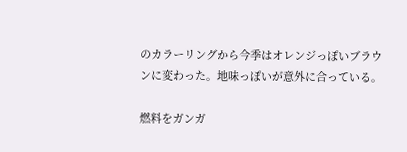のカラーリングから今季はオレンジっぽいブラウンに変わった。地味っぽいが意外に合っている。

燃料をガンガ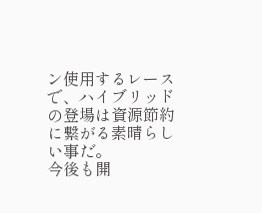ン使用するレースで、ハイブリッドの登場は資源節約に繋がる素晴らしい事だ。
今後も開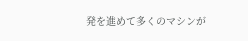発を進めて多くのマシンが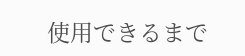使用できるまで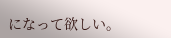になって欲しい。